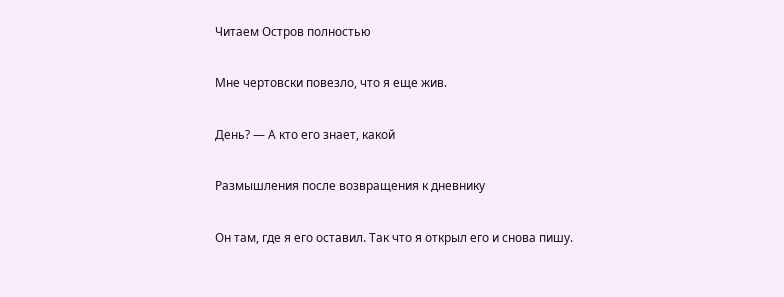Читаем Остров полностью

Мне чертовски повезло, что я еще жив.

День? — А кто его знает, какой

Размышления после возвращения к дневнику

Он там, где я его оставил. Так что я открыл его и снова пишу.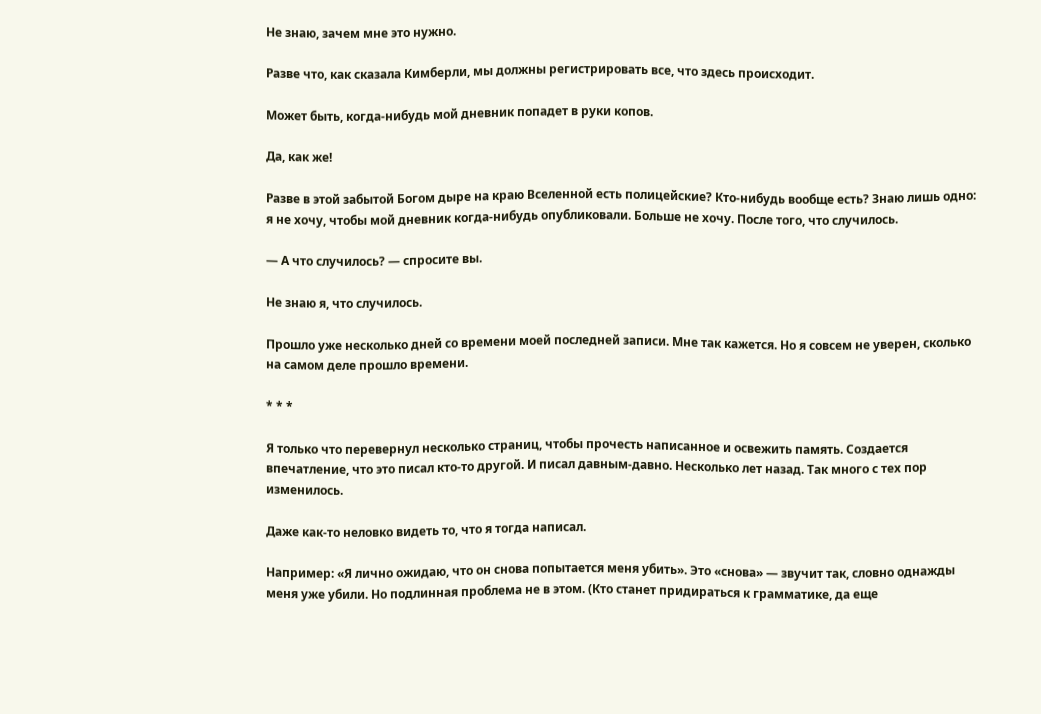Не знаю, зачем мне это нужно.

Разве что, как сказала Кимберли, мы должны регистрировать все, что здесь происходит.

Может быть, когда-нибудь мой дневник попадет в руки копов.

Да, как же!

Разве в этой забытой Богом дыре на краю Вселенной есть полицейские? Кто-нибудь вообще есть? Знаю лишь одно: я не хочу, чтобы мой дневник когда-нибудь опубликовали. Больше не хочу. После того, что случилось.

— А что случилось? — спросите вы.

Не знаю я, что случилось.

Прошло уже несколько дней со времени моей последней записи. Мне так кажется. Но я совсем не уверен, сколько на самом деле прошло времени.

* * *

Я только что перевернул несколько страниц, чтобы прочесть написанное и освежить память. Создается впечатление, что это писал кто-то другой. И писал давным-давно. Несколько лет назад. Так много с тех пор изменилось.

Даже как-то неловко видеть то, что я тогда написал.

Например: «Я лично ожидаю, что он снова попытается меня убить». Это «снова» — звучит так, словно однажды меня уже убили. Но подлинная проблема не в этом. (Кто станет придираться к грамматике, да еще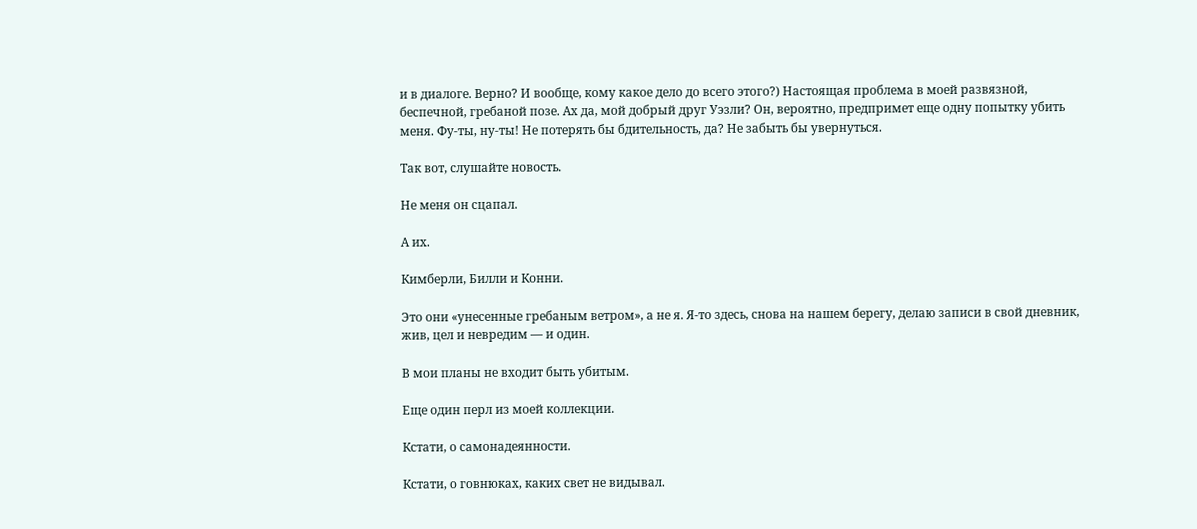и в диалоге. Верно? И вообще, кому какое дело до всего этого?) Настоящая проблема в моей развязной, беспечной, гребаной позе. Ах да, мой добрый друг Уэзли? Он, вероятно, предпримет еще одну попытку убить меня. Фу-ты, ну-ты! Не потерять бы бдительность, да? Не забыть бы увернуться.

Так вот, слушайте новость.

Не меня он сцапал.

А их.

Кимберли, Билли и Конни.

Это они «унесенные гребаным ветром», а не я. Я-то здесь, снова на нашем берегу, делаю записи в свой дневник, жив, цел и невредим — и один.

В мои планы не входит быть убитым.

Еще один перл из моей коллекции.

Кстати, о самонадеянности.

Кстати, о говнюках, каких свет не видывал.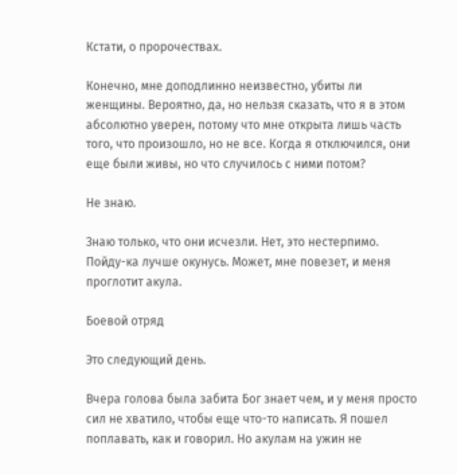Кстати, о пророчествах.

Конечно, мне доподлинно неизвестно, убиты ли женщины. Вероятно, да, но нельзя сказать, что я в этом абсолютно уверен, потому что мне открыта лишь часть того, что произошло, но не все. Когда я отключился, они еще были живы, но что случилось с ними потом?

Не знаю.

Знаю только, что они исчезли. Нет, это нестерпимо. Пойду-ка лучше окунусь. Может, мне повезет, и меня проглотит акула.

Боевой отряд

Это следующий день.

Вчера голова была забита Бог знает чем, и у меня просто сил не хватило, чтобы еще что-то написать. Я пошел поплавать, как и говорил. Но акулам на ужин не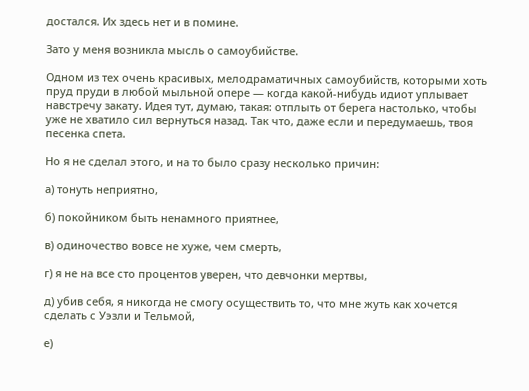достался. Их здесь нет и в помине.

Зато у меня возникла мысль о самоубийстве.

Одном из тех очень красивых, мелодраматичных самоубийств, которыми хоть пруд пруди в любой мыльной опере — когда какой-нибудь идиот уплывает навстречу закату. Идея тут, думаю, такая: отплыть от берега настолько, чтобы уже не хватило сил вернуться назад. Так что, даже если и передумаешь, твоя песенка спета.

Но я не сделал этого, и на то было сразу несколько причин:

а) тонуть неприятно,

б) покойником быть ненамного приятнее,

в) одиночество вовсе не хуже, чем смерть,

г) я не на все сто процентов уверен, что девчонки мертвы,

д) убив себя, я никогда не смогу осуществить то, что мне жуть как хочется сделать с Уэзли и Тельмой,

е)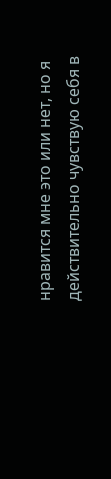нравится мне это или нет, но я действительно чувствую себя в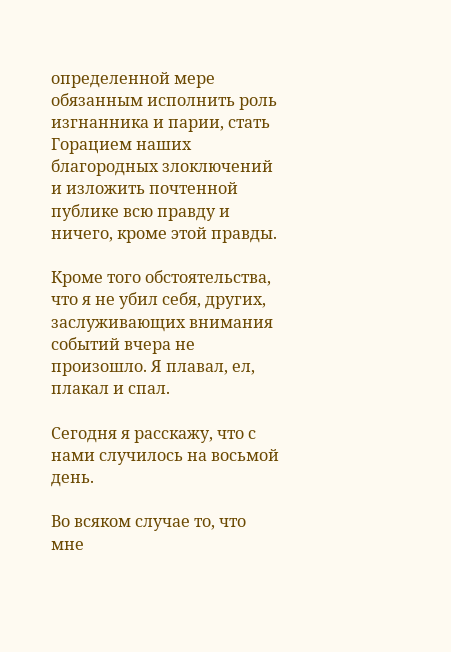определенной мере обязанным исполнить роль изгнанника и парии, стать Горацием наших благородных злоключений и изложить почтенной публике всю правду и ничего, кроме этой правды.

Кроме того обстоятельства, что я не убил себя, других, заслуживающих внимания событий вчера не произошло. Я плавал, ел, плакал и спал.

Сегодня я расскажу, что с нами случилось на восьмой день.

Во всяком случае то, что мне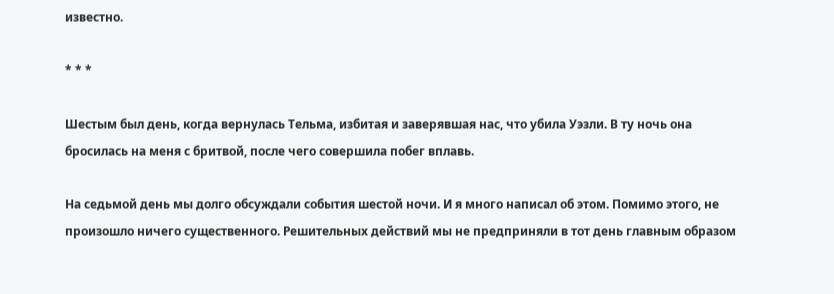известно.

* * *

Шестым был день, когда вернулась Тельма, избитая и заверявшая нас, что убила Уэзли. В ту ночь она бросилась на меня с бритвой, после чего совершила побег вплавь.

На седьмой день мы долго обсуждали события шестой ночи. И я много написал об этом. Помимо этого, не произошло ничего существенного. Решительных действий мы не предприняли в тот день главным образом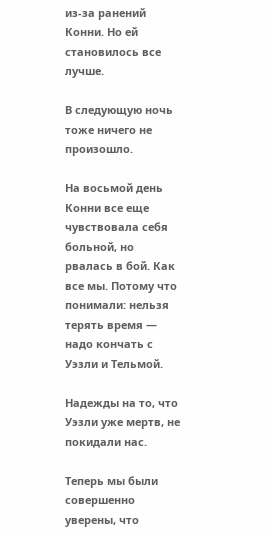из-за ранений Конни. Но ей становилось все лучше.

В следующую ночь тоже ничего не произошло.

На восьмой день Конни все еще чувствовала себя больной, но рвалась в бой. Как все мы. Потому что понимали: нельзя терять время — надо кончать с Уэзли и Тельмой.

Надежды на то, что Уэзли уже мертв, не покидали нас.

Теперь мы были совершенно уверены, что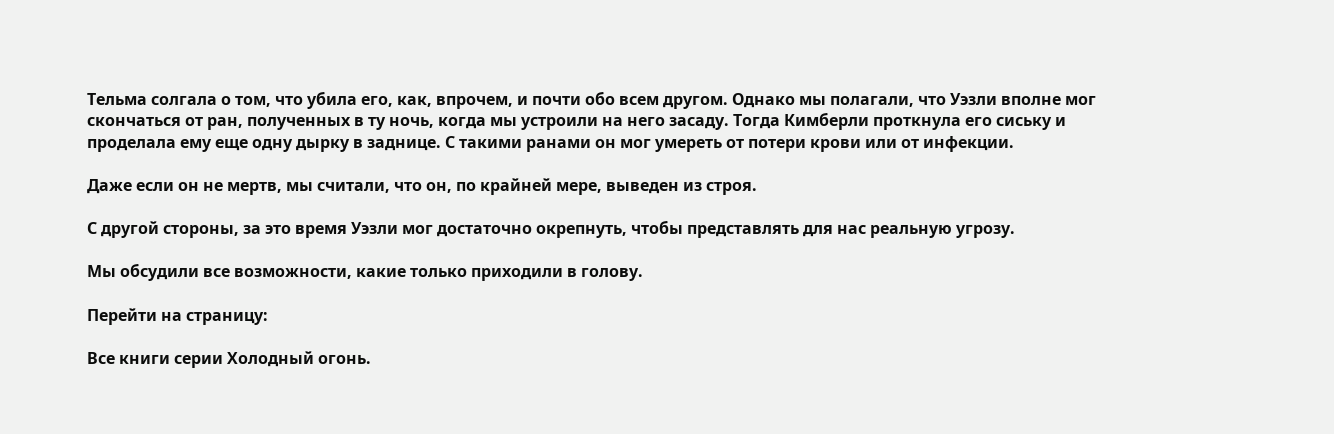Тельма солгала о том, что убила его, как, впрочем, и почти обо всем другом. Однако мы полагали, что Уэзли вполне мог скончаться от ран, полученных в ту ночь, когда мы устроили на него засаду. Тогда Кимберли проткнула его сиську и проделала ему еще одну дырку в заднице. С такими ранами он мог умереть от потери крови или от инфекции.

Даже если он не мертв, мы считали, что он, по крайней мере, выведен из строя.

С другой стороны, за это время Уэзли мог достаточно окрепнуть, чтобы представлять для нас реальную угрозу.

Мы обсудили все возможности, какие только приходили в голову.

Перейти на страницу:

Все книги серии Холодный огонь.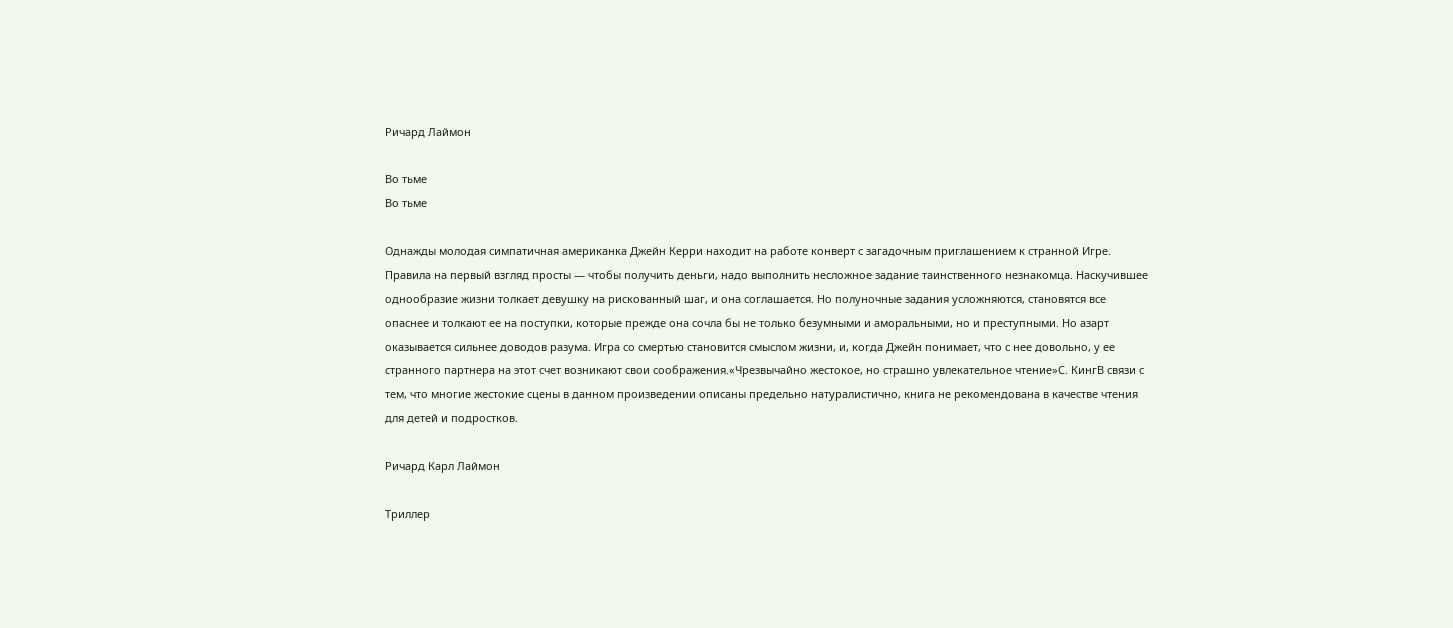Ричард Лаймон

Во тьме
Во тьме

Однажды молодая симпатичная американка Джейн Керри находит на работе конверт с загадочным приглашением к странной Игре. Правила на первый взгляд просты — чтобы получить деньги, надо выполнить несложное задание таинственного незнакомца. Наскучившее однообразие жизни толкает девушку на рискованный шаг, и она соглашается. Но полуночные задания усложняются, становятся все опаснее и толкают ее на поступки, которые прежде она сочла бы не только безумными и аморальными, но и преступными. Но азарт оказывается сильнее доводов разума. Игра со смертью становится смыслом жизни, и, когда Джейн понимает, что с нее довольно, у ее странного партнера на этот счет возникают свои соображения.«Чрезвычайно жестокое, но страшно увлекательное чтение»С. КингВ связи с тем, что многие жестокие сцены в данном произведении описаны предельно натуралистично, книга не рекомендована в качестве чтения для детей и подростков.

Ричард Карл Лаймон

Триллер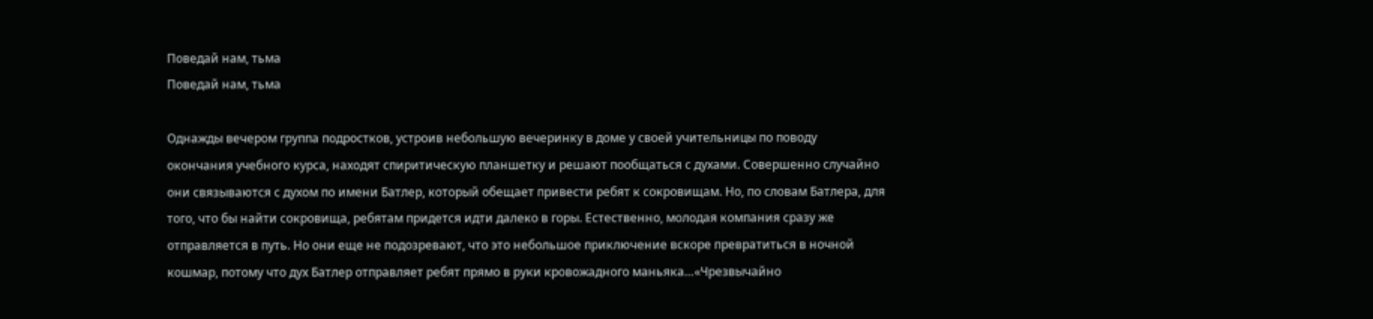Поведай нам, тьма
Поведай нам, тьма

Однажды вечером группа подростков, устроив небольшую вечеринку в доме у своей учительницы по поводу окончания учебного курса, находят спиритическую планшетку и решают пообщаться с духами. Совершенно случайно они связываются с духом по имени Батлер, который обещает привести ребят к сокровищам. Но, по словам Батлера, для того, что бы найти сокровища, ребятам придется идти далеко в горы. Естественно, молодая компания сразу же отправляется в путь. Но они еще не подозревают, что это небольшое приключение вскоре превратиться в ночной кошмар, потому что дух Батлер отправляет ребят прямо в руки кровожадного маньяка…«Чрезвычайно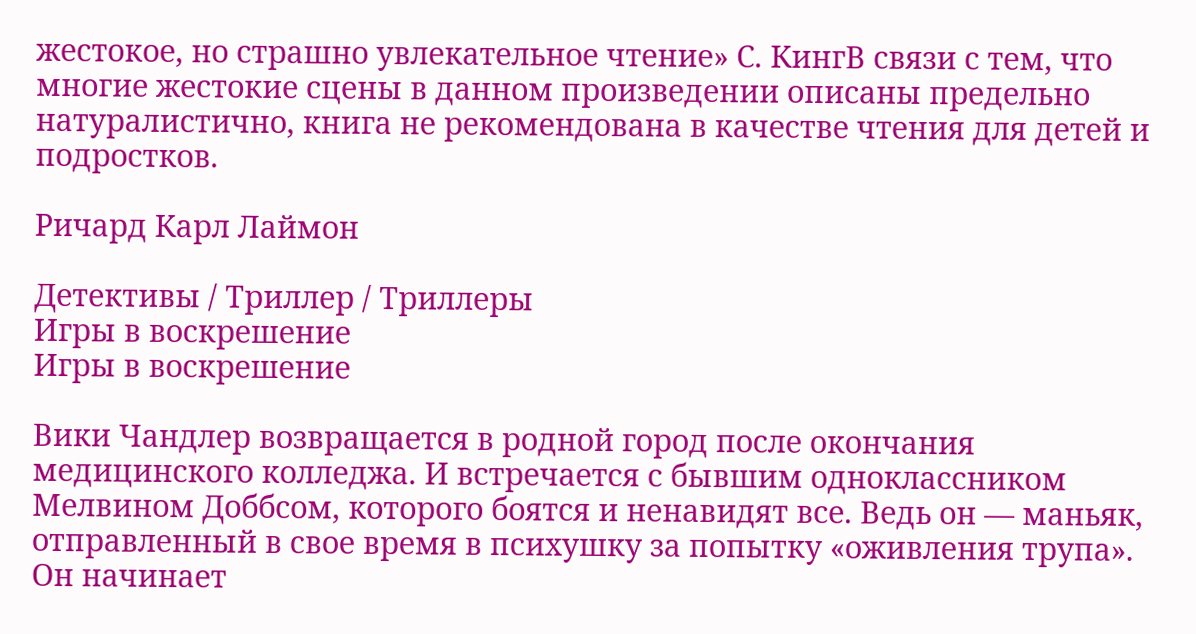жестокое, но страшно увлекательное чтение» С. КингВ связи с тем, что многие жестокие сцены в данном произведении описаны предельно натуралистично, книга не рекомендована в качестве чтения для детей и подростков.

Ричард Карл Лаймон

Детективы / Триллер / Триллеры
Игры в воскрешение
Игры в воскрешение

Вики Чандлер возвращается в родной город после окончания медицинского колледжа. И встречается с бывшим одноклассником Мелвином Доббсом, которого боятся и ненавидят все. Ведь он — маньяк, отправленный в свое время в психушку за попытку «оживления трупа». Он начинает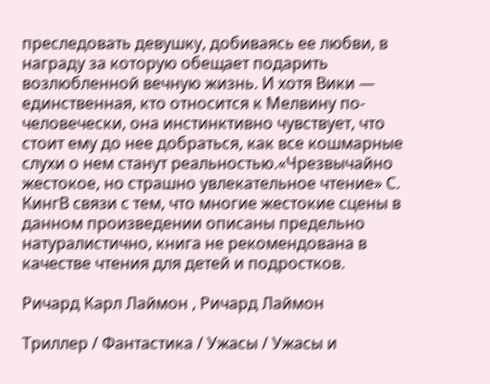преследовать девушку, добиваясь ее любви, в награду за которую обещает подарить возлюбленной вечную жизнь. И хотя Вики — единственная, кто относится к Мелвину по-человечески, она инстинктивно чувствует, что стоит ему до нее добраться, как все кошмарные слухи о нем станут реальностью.«Чрезвычайно жестокое, но страшно увлекательное чтение» С. КингВ связи с тем, что многие жестокие сцены в данном произведении описаны предельно натуралистично, книга не рекомендована в качестве чтения для детей и подростков.

Ричард Карл Лаймон , Ричард Лаймон

Триллер / Фантастика / Ужасы / Ужасы и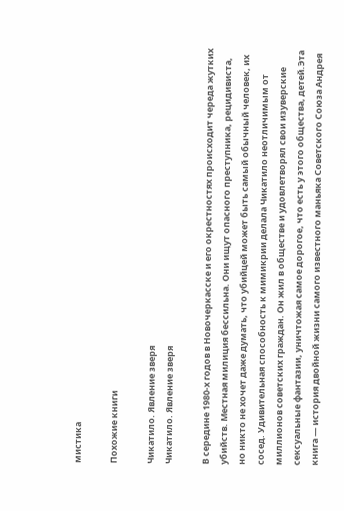мистика

Похожие книги

Чикатило. Явление зверя
Чикатило. Явление зверя

В середине 1980-х годов в Новочеркасске и его окрестностях происходит череда жутких убийств. Местная милиция бессильна. Они ищут опасного преступника, рецидивиста, но никто не хочет даже думать, что убийцей может быть самый обычный человек, их сосед. Удивительная способность к мимикрии делала Чикатило неотличимым от миллионов советских граждан. Он жил в обществе и удовлетворял свои изуверские сексуальные фантазии, уничтожая самое дорогое, что есть у этого общества, детей.Эта книга — история двойной жизни самого известного маньяка Советского Союза Андрея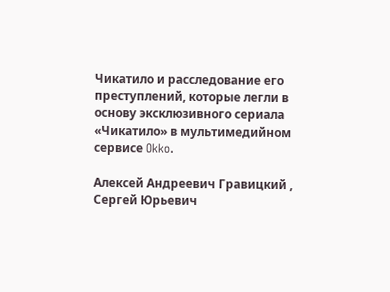Чикатило и расследование его преступлений, которые легли в основу эксклюзивного сериала «Чикатило» в мультимедийном сервисе Okko.

Алексей Андреевич Гравицкий , Сергей Юрьевич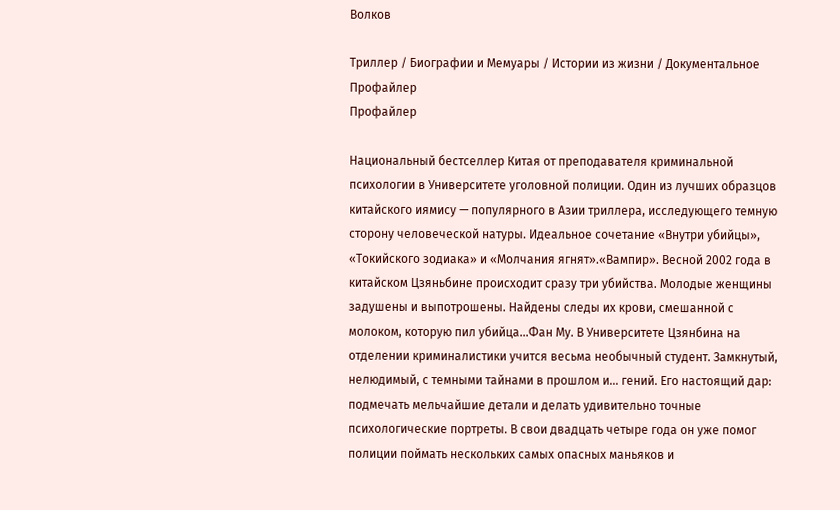Волков

Триллер / Биографии и Мемуары / Истории из жизни / Документальное
Профайлер
Профайлер

Национальный бестселлер Китая от преподавателя криминальной психологии в Университете уголовной полиции. Один из лучших образцов китайского иямису — популярного в Азии триллера, исследующего темную сторону человеческой натуры. Идеальное сочетание «Внутри убийцы», «Токийского зодиака» и «Молчания ягнят».«Вампир». Весной 2002 года в китайском Цзяньбине происходит сразу три убийства. Молодые женщины задушены и выпотрошены. Найдены следы их крови, смешанной с молоком, которую пил убийца…Фан Му. В Университете Цзянбина на отделении криминалистики учится весьма необычный студент. Замкнутый, нелюдимый, с темными тайнами в прошлом и… гений. Его настоящий дар: подмечать мельчайшие детали и делать удивительно точные психологические портреты. В свои двадцать четыре года он уже помог полиции поймать нескольких самых опасных маньяков и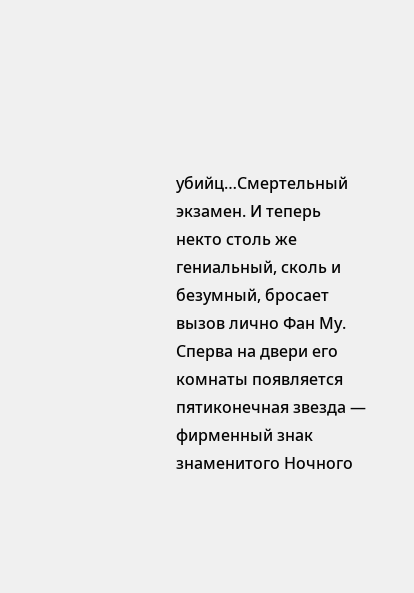убийц…Смертельный экзамен. И теперь некто столь же гениальный, сколь и безумный, бросает вызов лично Фан Му. Сперва на двери его комнаты появляется пятиконечная звезда — фирменный знак знаменитого Ночного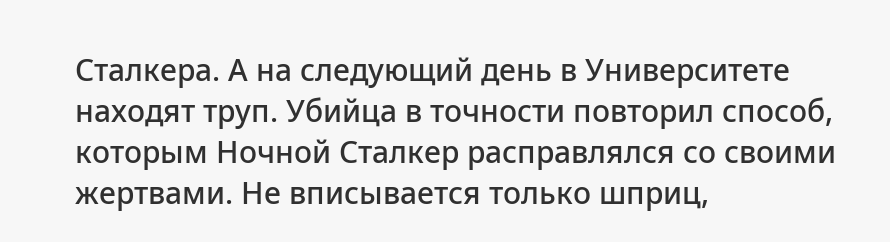Сталкера. А на следующий день в Университете находят труп. Убийца в точности повторил способ, которым Ночной Сталкер расправлялся со своими жертвами. Не вписывается только шприц,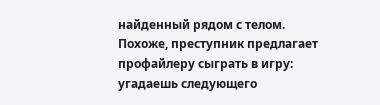найденный рядом с телом. Похоже, преступник предлагает профайлеру сыграть в игру: угадаешь следующего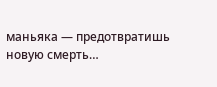маньяка — предотвратишь новую смерть…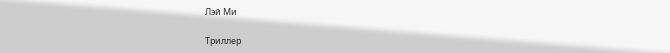Лэй Ми

Триллер